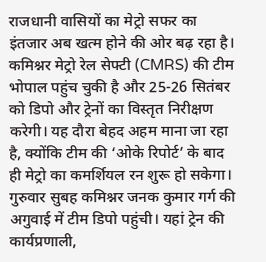राजधानी वासियों का मेट्रो सफर का इंतजार अब खत्म होने की ओर बढ़ रहा है। कमिश्नर मेट्रो रेल सेफ्टी (CMRS) की टीम भोपाल पहुंच चुकी है और 25-26 सितंबर को डिपो और ट्रेनों का विस्तृत निरीक्षण करेगी। यह दौरा बेहद अहम माना जा रहा है, क्योंकि टीम की ‘ओके रिपोर्ट’ के बाद ही मेट्रो का कमर्शियल रन शुरू हो सकेगा।
गुरुवार सुबह कमिश्नर जनक कुमार गर्ग की अगुवाई में टीम डिपो पहुंची। यहां ट्रेन की कार्यप्रणाली,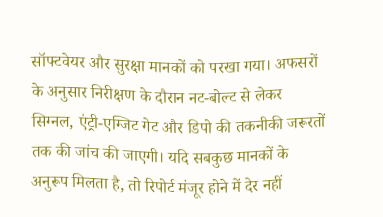सॉफ्टवेयर और सुरक्षा मानकों को परखा गया। अफसरों के अनुसार निरीक्षण के दौरान नट-बोल्ट से लेकर सिग्नल, एंट्री-एग्जिट गेट और डिपो की तकनीकी जरूरतों तक की जांच की जाएगी। यदि सबकुछ मानकों के अनुरूप मिलता है, तो रिपोर्ट मंजूर होने में देर नहीं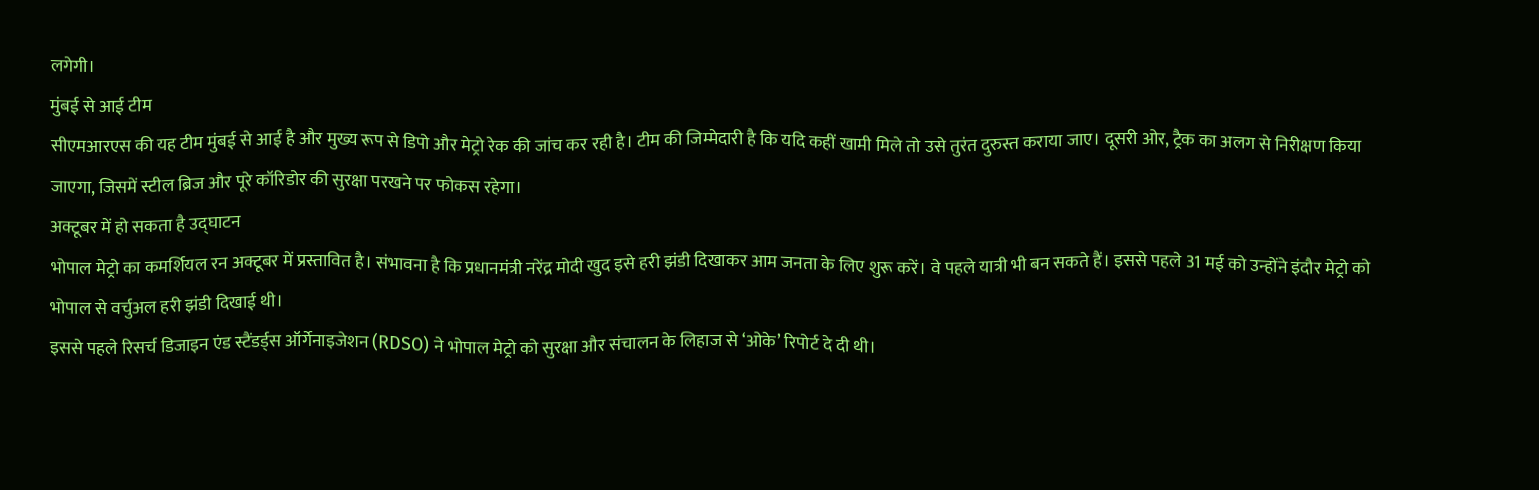लगेगी।
मुंबई से आई टीम
सीएमआरएस की यह टीम मुंबई से आई है और मुख्य रूप से डिपो और मेट्रो रेक की जांच कर रही है। टीम की जिम्मेदारी है कि यदि कहीं खामी मिले तो उसे तुरंत दुरुस्त कराया जाए। दूसरी ओर, ट्रैक का अलग से निरीक्षण किया जाएगा, जिसमें स्टील ब्रिज और पूरे कॉरिडोर की सुरक्षा परखने पर फोकस रहेगा।
अक्टूबर में हो सकता है उद्घाटन
भोपाल मेट्रो का कमर्शियल रन अक्टूबर में प्रस्तावित है। संभावना है कि प्रधानमंत्री नरेंद्र मोदी खुद इसे हरी झंडी दिखाकर आम जनता के लिए शुरू करें। वे पहले यात्री भी बन सकते हैं। इससे पहले 31 मई को उन्होंने इंदौर मेट्रो को भोपाल से वर्चुअल हरी झंडी दिखाई थी।
इससे पहले रिसर्च डिजाइन एंड स्टैंडर्ड्स ऑर्गेनाइजेशन (RDSO) ने भोपाल मेट्रो को सुरक्षा और संचालन के लिहाज से ‘ओके’ रिपोर्ट दे दी थी।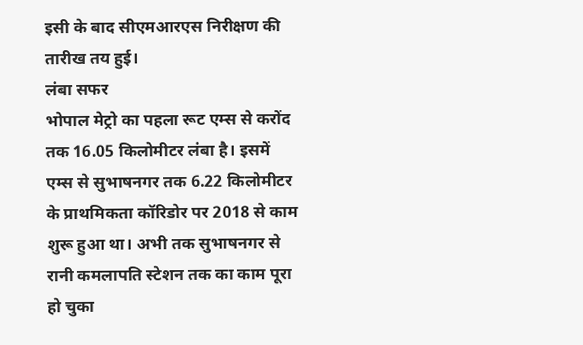इसी के बाद सीएमआरएस निरीक्षण की तारीख तय हुई।
लंबा सफर
भोपाल मेट्रो का पहला रूट एम्स से करोंद तक 16.05 किलोमीटर लंबा है। इसमें एम्स से सुभाषनगर तक 6.22 किलोमीटर के प्राथमिकता कॉरिडोर पर 2018 से काम शुरू हुआ था। अभी तक सुभाषनगर से रानी कमलापति स्टेशन तक का काम पूरा हो चुका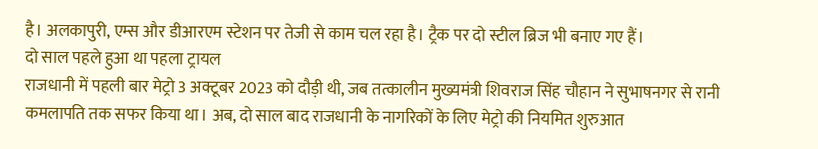है। अलकापुरी, एम्स और डीआरएम स्टेशन पर तेजी से काम चल रहा है। ट्रैक पर दो स्टील ब्रिज भी बनाए गए हैं।
दो साल पहले हुआ था पहला ट्रायल
राजधानी में पहली बार मेट्रो 3 अक्टूबर 2023 को दौड़ी थी, जब तत्कालीन मुख्यमंत्री शिवराज सिंह चौहान ने सुभाषनगर से रानी कमलापति तक सफर किया था। अब, दो साल बाद राजधानी के नागरिकों के लिए मेट्रो की नियमित शुरुआत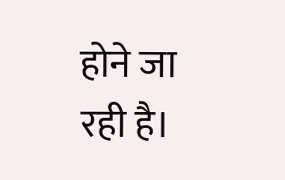होने जा रही है।